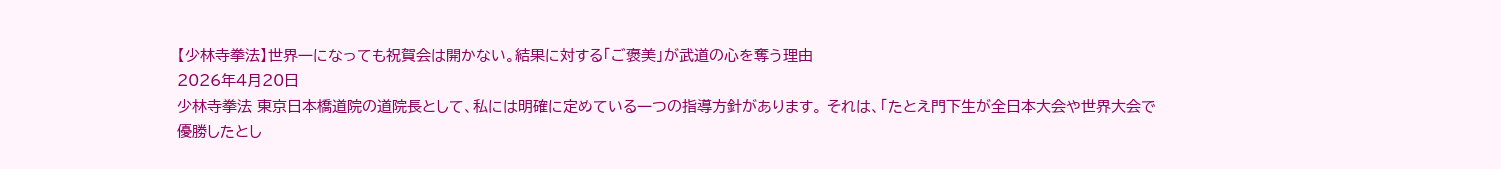【少林寺拳法】世界一になっても祝賀会は開かない。結果に対する「ご褒美」が武道の心を奪う理由
2026年4月20日
少林寺拳法 東京日本橋道院の道院長として、私には明確に定めている一つの指導方針があります。 それは、「たとえ門下生が全日本大会や世界大会で優勝したとし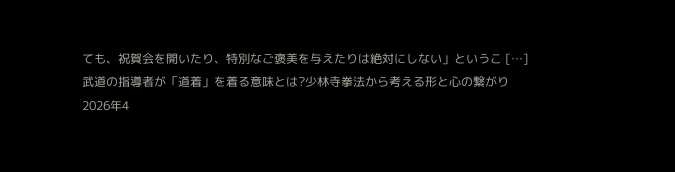ても、祝賀会を開いたり、特別なご褒美を与えたりは絶対にしない」というこ […]
武道の指導者が「道着」を着る意味とは?少林寺拳法から考える形と心の繋がり
2026年4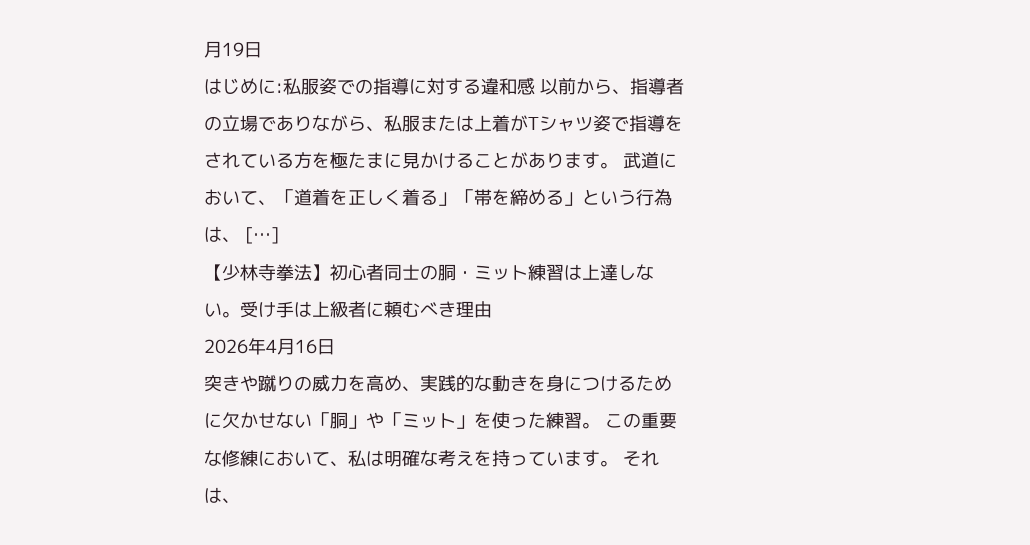月19日
はじめに:私服姿での指導に対する違和感 以前から、指導者の立場でありながら、私服または上着がTシャツ姿で指導をされている方を極たまに見かけることがあります。 武道において、「道着を正しく着る」「帯を締める」という行為は、 […]
【少林寺拳法】初心者同士の胴・ミット練習は上達しない。受け手は上級者に頼むべき理由
2026年4月16日
突きや蹴りの威力を高め、実践的な動きを身につけるために欠かせない「胴」や「ミット」を使った練習。 この重要な修練において、私は明確な考えを持っています。 それは、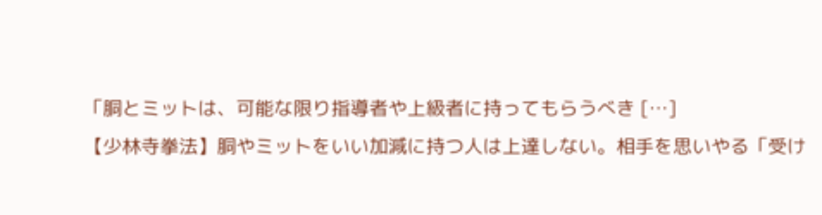「胴とミットは、可能な限り指導者や上級者に持ってもらうべき […]
【少林寺拳法】胴やミットをいい加減に持つ人は上達しない。相手を思いやる「受け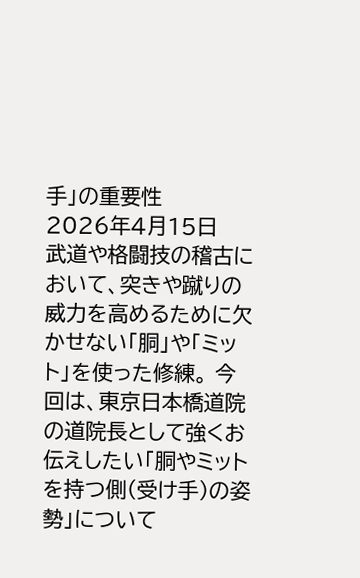手」の重要性
2026年4月15日
武道や格闘技の稽古において、突きや蹴りの威力を高めるために欠かせない「胴」や「ミット」を使った修練。 今回は、東京日本橋道院の道院長として強くお伝えしたい「胴やミットを持つ側(受け手)の姿勢」について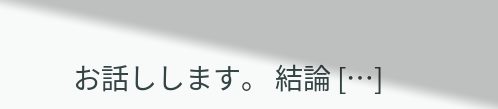お話しします。 結論 […]